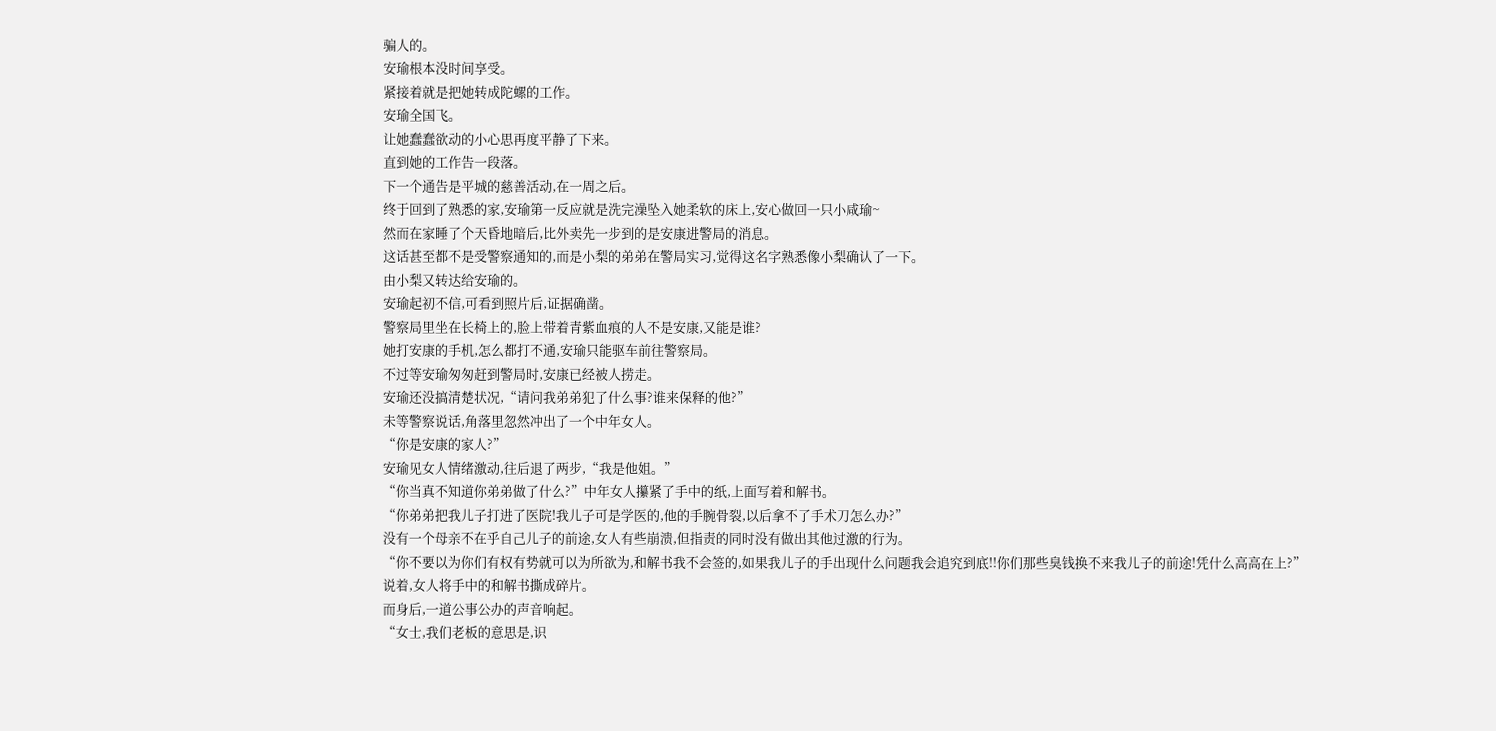骗人的。
安瑜根本没时间享受。
紧接着就是把她转成陀螺的工作。
安瑜全国飞。
让她蠢蠢欲动的小心思再度平静了下来。
直到她的工作告一段落。
下一个通告是平城的慈善活动,在一周之后。
终于回到了熟悉的家,安瑜第一反应就是洗完澡坠入她柔软的床上,安心做回一只小咸瑜~
然而在家睡了个天昏地暗后,比外卖先一步到的是安康进警局的消息。
这话甚至都不是受警察通知的,而是小梨的弟弟在警局实习,觉得这名字熟悉像小梨确认了一下。
由小梨又转达给安瑜的。
安瑜起初不信,可看到照片后,证据确凿。
警察局里坐在长椅上的,脸上带着青紫血痕的人不是安康,又能是谁?
她打安康的手机,怎么都打不通,安瑜只能驱车前往警察局。
不过等安瑜匆匆赶到警局时,安康已经被人捞走。
安瑜还没搞清楚状况,“请问我弟弟犯了什么事?谁来保释的他?”
未等警察说话,角落里忽然冲出了一个中年女人。
“你是安康的家人?”
安瑜见女人情绪激动,往后退了两步,“我是他姐。”
“你当真不知道你弟弟做了什么?”中年女人攥紧了手中的纸,上面写着和解书。
“你弟弟把我儿子打进了医院!我儿子可是学医的,他的手腕骨裂,以后拿不了手术刀怎么办?”
没有一个母亲不在乎自己儿子的前途,女人有些崩溃,但指责的同时没有做出其他过激的行为。
“你不要以为你们有权有势就可以为所欲为,和解书我不会签的,如果我儿子的手出现什么问题我会追究到底!!你们那些臭钱换不来我儿子的前途!凭什么高高在上?”
说着,女人将手中的和解书撕成碎片。
而身后,一道公事公办的声音响起。
“女士,我们老板的意思是,识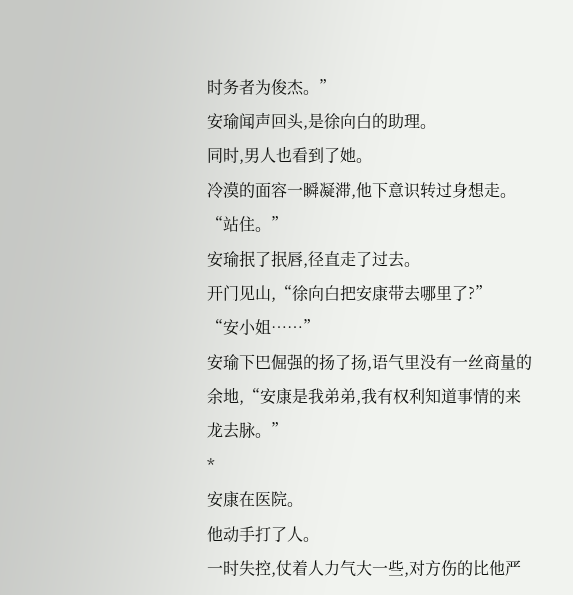时务者为俊杰。”
安瑜闻声回头,是徐向白的助理。
同时,男人也看到了她。
冷漠的面容一瞬凝滞,他下意识转过身想走。
“站住。”
安瑜抿了抿唇,径直走了过去。
开门见山,“徐向白把安康带去哪里了?”
“安小姐……”
安瑜下巴倔强的扬了扬,语气里没有一丝商量的余地,“安康是我弟弟,我有权利知道事情的来龙去脉。”
*
安康在医院。
他动手打了人。
一时失控,仗着人力气大一些,对方伤的比他严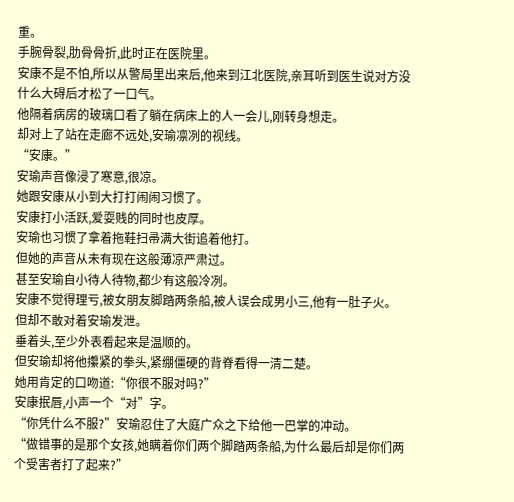重。
手腕骨裂,肋骨骨折,此时正在医院里。
安康不是不怕,所以从警局里出来后,他来到江北医院,亲耳听到医生说对方没什么大碍后才松了一口气。
他隔着病房的玻璃口看了躺在病床上的人一会儿,刚转身想走。
却对上了站在走廊不远处,安瑜凛冽的视线。
“安康。”
安瑜声音像浸了寒意,很凉。
她跟安康从小到大打打闹闹习惯了。
安康打小活跃,爱耍贱的同时也皮厚。
安瑜也习惯了拿着拖鞋扫帚满大街追着他打。
但她的声音从未有现在这般薄凉严肃过。
甚至安瑜自小待人待物,都少有这般冷冽。
安康不觉得理亏,被女朋友脚踏两条船,被人误会成男小三,他有一肚子火。
但却不敢对着安瑜发泄。
垂着头,至少外表看起来是温顺的。
但安瑜却将他攥紧的拳头,紧绷僵硬的背脊看得一清二楚。
她用肯定的口吻道:“你很不服对吗?”
安康抿唇,小声一个“对”字。
“你凭什么不服?”安瑜忍住了大庭广众之下给他一巴掌的冲动。
“做错事的是那个女孩,她瞒着你们两个脚踏两条船,为什么最后却是你们两个受害者打了起来?”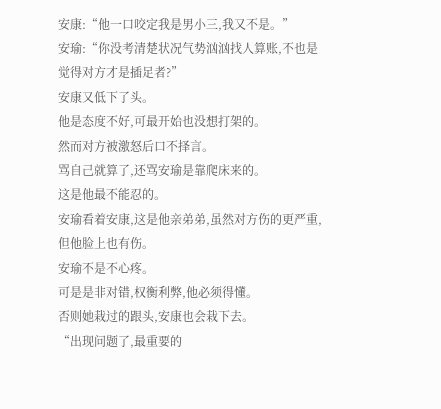安康:“他一口咬定我是男小三,我又不是。”
安瑜:“你没考清楚状况气势汹汹找人算账,不也是觉得对方才是插足者?”
安康又低下了头。
他是态度不好,可最开始也没想打架的。
然而对方被激怒后口不择言。
骂自己就算了,还骂安瑜是靠爬床来的。
这是他最不能忍的。
安瑜看着安康,这是他亲弟弟,虽然对方伤的更严重,但他脸上也有伤。
安瑜不是不心疼。
可是是非对错,权衡利弊,他必须得懂。
否则她栽过的跟头,安康也会栽下去。
“出现问题了,最重要的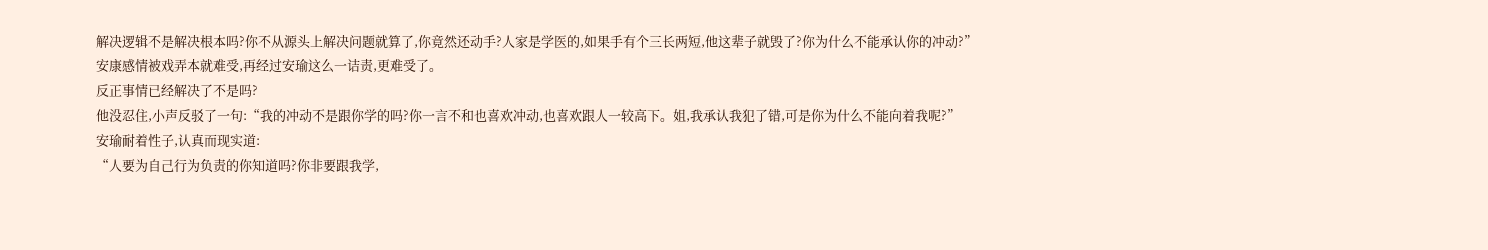解决逻辑不是解决根本吗?你不从源头上解决问题就算了,你竟然还动手?人家是学医的,如果手有个三长两短,他这辈子就毁了?你为什么不能承认你的冲动?”
安康感情被戏弄本就难受,再经过安瑜这么一诘责,更难受了。
反正事情已经解决了不是吗?
他没忍住,小声反驳了一句:“我的冲动不是跟你学的吗?你一言不和也喜欢冲动,也喜欢跟人一较高下。姐,我承认我犯了错,可是你为什么不能向着我呢?”
安瑜耐着性子,认真而现实道:
“人要为自己行为负责的你知道吗?你非要跟我学,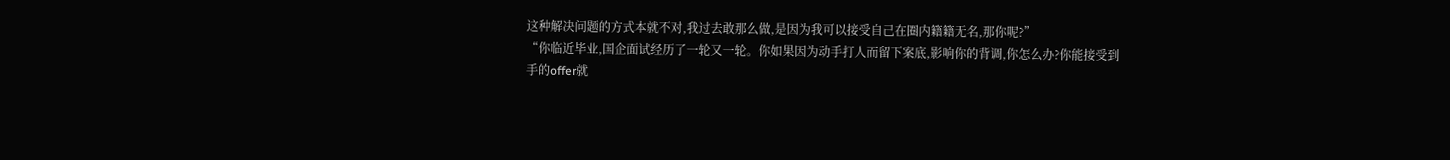这种解决问题的方式本就不对,我过去敢那么做,是因为我可以接受自己在圈内籍籍无名,那你呢?”
“你临近毕业,国企面试经历了一轮又一轮。你如果因为动手打人而留下案底,影响你的背调,你怎么办?你能接受到手的offer就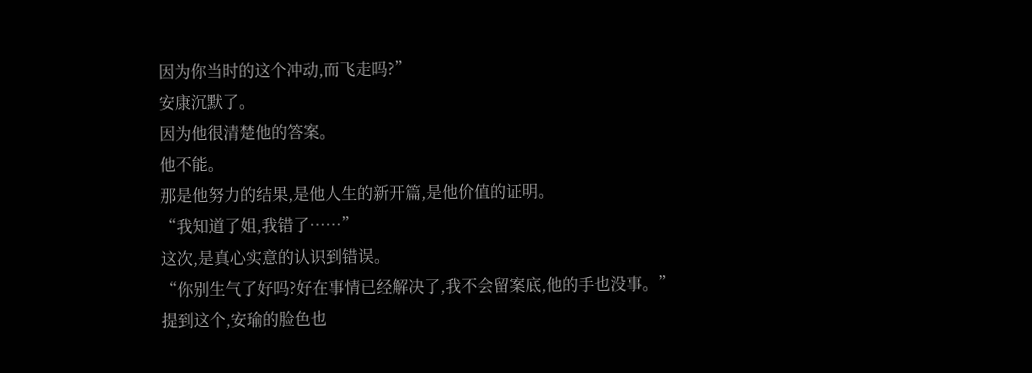因为你当时的这个冲动,而飞走吗?”
安康沉默了。
因为他很清楚他的答案。
他不能。
那是他努力的结果,是他人生的新开篇,是他价值的证明。
“我知道了姐,我错了……”
这次,是真心实意的认识到错误。
“你别生气了好吗?好在事情已经解决了,我不会留案底,他的手也没事。”
提到这个,安瑜的脸色也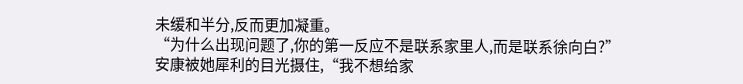未缓和半分,反而更加凝重。
“为什么出现问题了,你的第一反应不是联系家里人,而是联系徐向白?”
安康被她犀利的目光摄住,“我不想给家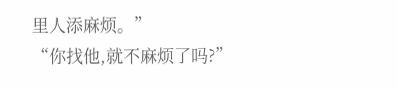里人添麻烦。”
“你找他,就不麻烦了吗?”